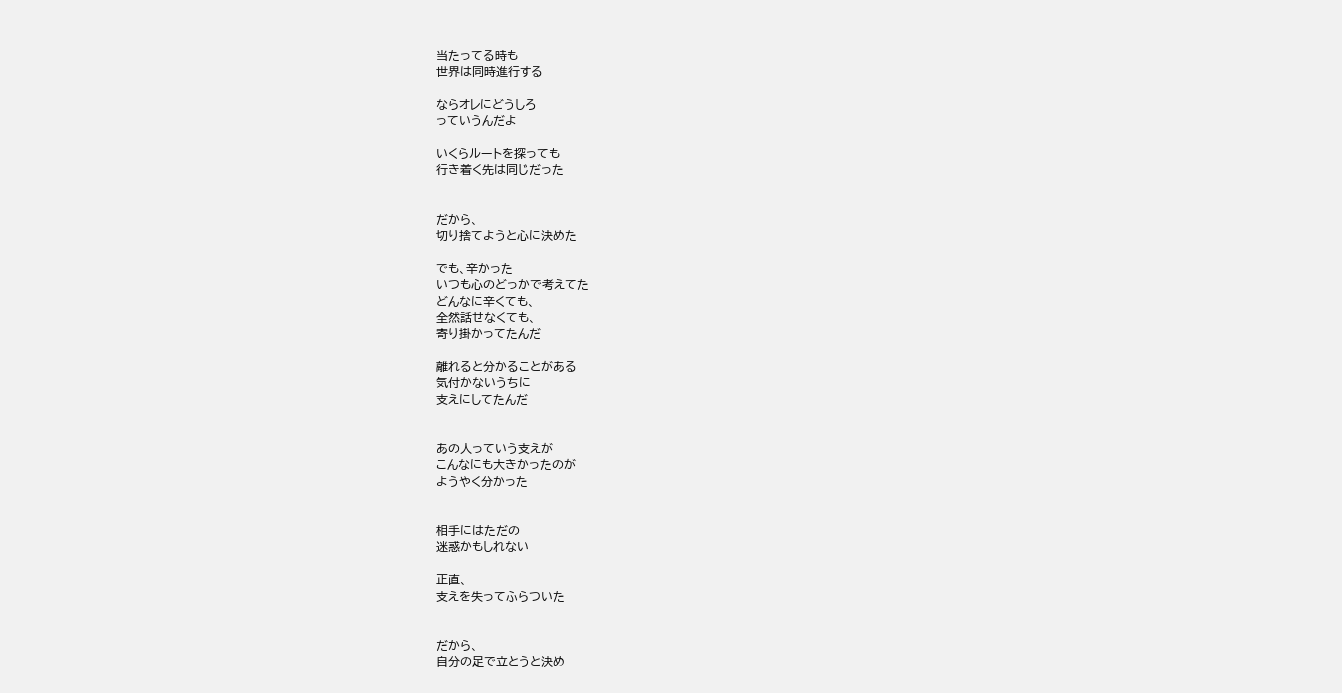当たってる時も
世界は同時進行する

ならオレにどうしろ
っていうんだよ

いくらルートを探っても
行き着く先は同じだった


だから、
切り捨てようと心に決めた

でも、辛かった
いつも心のどっかで考えてた
どんなに辛くても、
全然話せなくても、
寄り掛かってたんだ

離れると分かることがある
気付かないうちに
支えにしてたんだ


あの人っていう支えが
こんなにも大きかったのが
ようやく分かった


相手にはただの
迷惑かもしれない

正直、
支えを失ってふらついた


だから、
自分の足で立とうと決め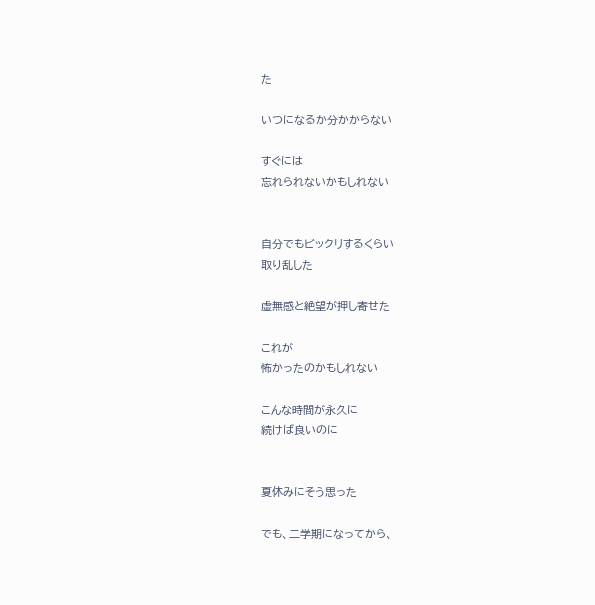た

いつになるか分かからない

すぐには
忘れられないかもしれない


自分でもビックリするくらい
取り乱した

虚無感と絶望が押し寄せた

これが
怖かったのかもしれない

こんな時間が永久に
続けば良いのに


夏休みにそう思った

でも、二学期になってから、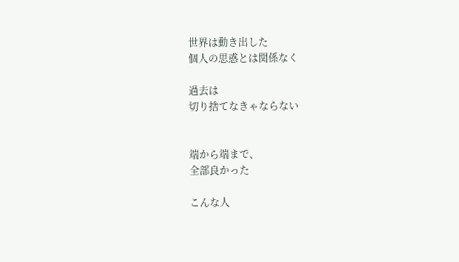世界は動き出した
個人の思惑とは関係なく

過去は
切り捨てなきゃならない


端から端まで、
全部良かった

こんな人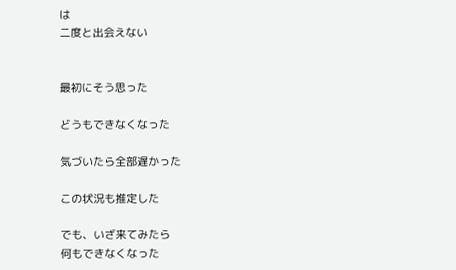は
二度と出会えない


最初にそう思った

どうもできなくなった

気づいたら全部遅かった

この状況も推定した

でも、いざ来てみたら
何もできなくなった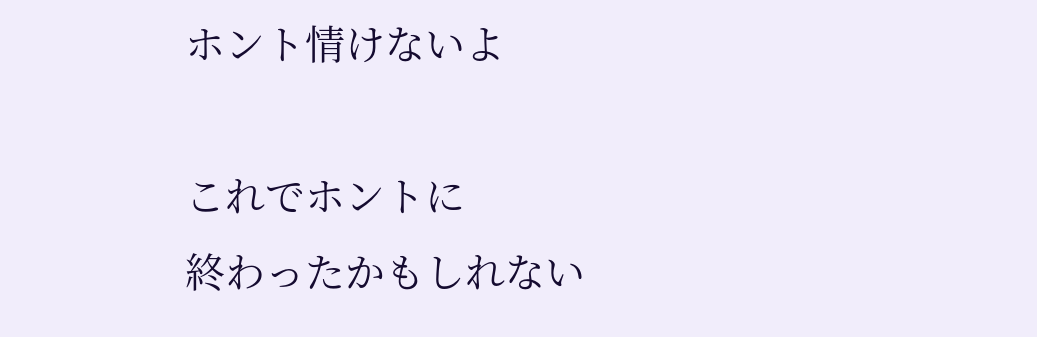ホント情けないよ

これでホントに
終わったかもしれない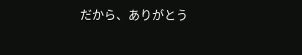だから、ありがとう